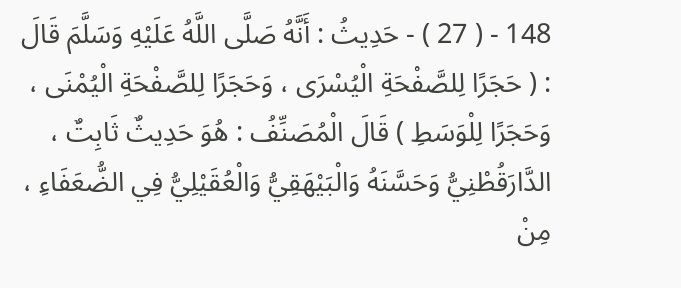148 - ( 27 ) - حَدِيثُ : أَنَّهُ صَلَّى اللَّهُ عَلَيْهِ وَسَلَّمَ قَالَ : ( حَجَرًا لِلصَّفْحَةِ الْيُسْرَى ، وَحَجَرًا لِلصَّفْحَةِ الْيُمْنَى ، وَحَجَرًا لِلْوَسَطِ ) قَالَ الْمُصَنِّفُ : هُوَ حَدِيثٌ ثَابِتٌ ، الدَّارَقُطْنِيُّ وَحَسَّنَهُ وَالْبَيْهَقِيُّ وَالْعُقَيْلِيُّ فِي الضُّعَفَاءِ ، مِنْ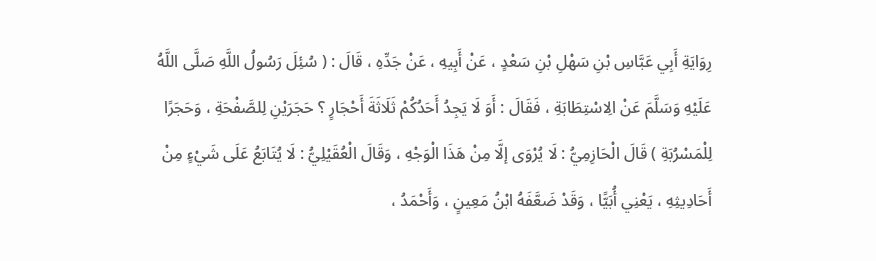رِوَايَةِ أَبِي عَبَّاسِ بْنِ سَهْلِ بْنِ سَعْدٍ ، عَنْ أَبِيهِ ، عَنْ جَدِّهِ ، قَالَ : ( سُئِلَ رَسُولُ اللَّهِ صَلَّى اللَّهُ عَلَيْهِ وَسَلَّمَ عَنْ الِاسْتِطَابَةِ ، فَقَالَ : أَوَ لَا يَجِدُ أَحَدُكُمْ ثَلَاثَةَ أَحْجَارٍ ؟ حَجَرَيْنِ لِلصَّفْحَةِ ، وَحَجَرًا لِلْمَسْرُبَةِ ) قَالَ الْحَازِمِيُّ : لَا يُرْوَى إلَّا مِنْ هَذَا الْوَجْهِ ، وَقَالَ الْعُقَيْلِيُّ : لَا يُتَابَعُ عَلَى شَيْءٍ مِنْ أَحَادِيثِهِ ، يَعْنِي أُبَيًّا ، وَقَدْ ضَعَّفَهُ ابْنُ مَعِينٍ ، وَأَحْمَدُ ،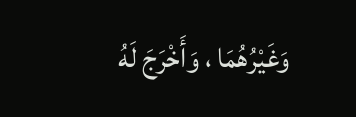وَغَيْرُهُمَا ، وَأَخْرَجَ لَهُ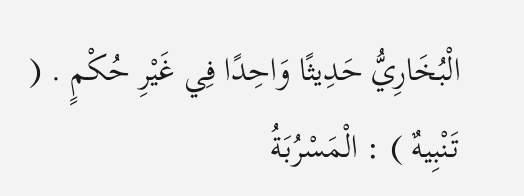الْبُخَارِيُّ حَدِيثًا وَاحِدًا فِي غَيْرِ حُكْمٍ . ( تَنْبِيهٌ ) : الْمَسْرُبَةُ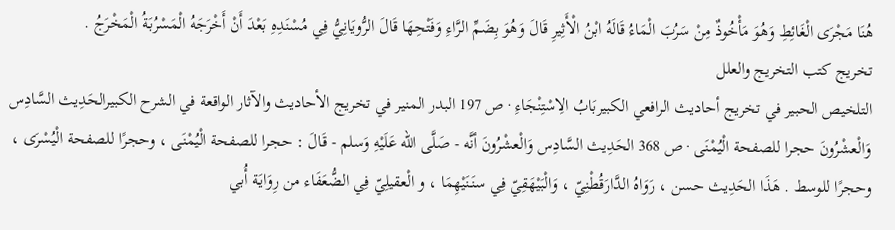هُنَا مَجْرَى الْغَائِطِ وَهُوَ مَأْخُوذٌ مِنْ سَرُبَ الْمَاءُ قَالَهُ ابْنُ الْأَثِيرِ قَالَ وَهُوَ بِضَمِّ الرَّاءِ وَفَتْحِهَا قَالَ الرُّويَانِيُّ فِي مُسْنَدِهِ بَعْدَ أَنْ أَخْرَجَهُ الْمَسْرُبَةُ الْمَخْرَجُ .
تخريج كتب التخريج والعلل
التلخيص الحبير في تخريج أحاديث الرافعي الكبيربَابُ الِاسْتِنْجَاءِ · ص 197 البدر المنير في تخريج الأحاديث والآثار الواقعة في الشرح الكبيرالحَدِيث السَّادِس وَالْعشْرُونَ حجرا للصفحة الْيُمْنَى · ص 368 الحَدِيث السَّادِس وَالْعشْرُونَ أنَّه - صَلَّى الله عَلَيْهِ وَسلم - قَالَ : حجرا للصفحة الْيُمْنَى ، وحجرًا للصفحة الْيُسْرَى ، وحجرًا للوسط . هَذَا الحَدِيث حسن ، رَوَاهُ الدَّارَقُطْنِيّ ، وَالْبَيْهَقِيّ فِي سنَنَيْهِمَا ، و الْعقيلِيّ فِي الضُّعَفَاء من رِوَايَة أُبي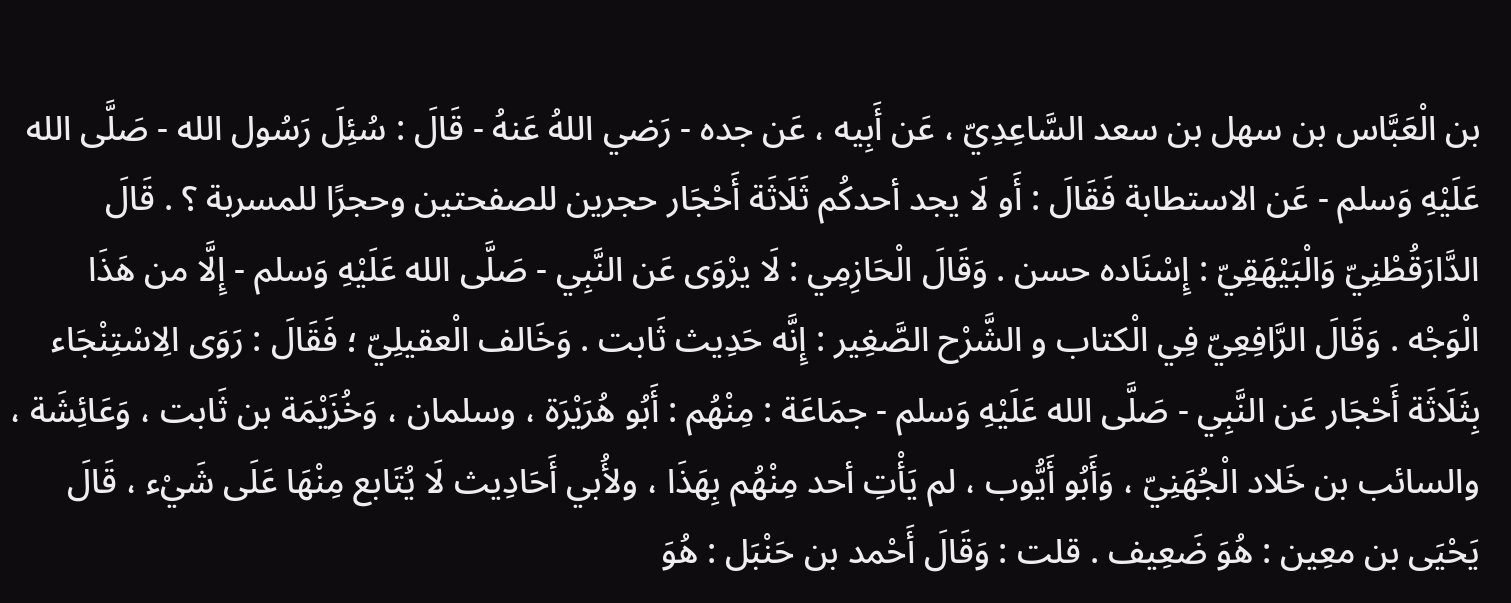بن الْعَبَّاس بن سهل بن سعد السَّاعِدِيّ ، عَن أَبِيه ، عَن جده - رَضي اللهُ عَنهُ - قَالَ : سُئِلَ رَسُول الله - صَلَّى الله عَلَيْهِ وَسلم - عَن الاستطابة فَقَالَ : أَو لَا يجد أحدكُم ثَلَاثَة أَحْجَار حجرين للصفحتين وحجرًا للمسربة ؟ . قَالَ الدَّارَقُطْنِيّ وَالْبَيْهَقِيّ : إِسْنَاده حسن . وَقَالَ الْحَازِمِي : لَا يرْوَى عَن النَّبِي - صَلَّى الله عَلَيْهِ وَسلم - إِلَّا من هَذَا الْوَجْه . وَقَالَ الرَّافِعِيّ فِي الْكتاب و الشَّرْح الصَّغِير : إِنَّه حَدِيث ثَابت . وَخَالف الْعقيلِيّ ؛ فَقَالَ : رَوَى الِاسْتِنْجَاء بِثَلَاثَة أَحْجَار عَن النَّبِي - صَلَّى الله عَلَيْهِ وَسلم - جمَاعَة : مِنْهُم : أَبُو هُرَيْرَة ، وسلمان ، وَخُزَيْمَة بن ثَابت ، وَعَائِشَة ، والسائب بن خَلاد الْجُهَنِيّ ، وَأَبُو أَيُّوب ، لم يَأْتِ أحد مِنْهُم بِهَذَا ، ولأُبي أَحَادِيث لَا يُتَابع مِنْهَا عَلَى شَيْء ، قَالَ يَحْيَى بن معِين : هُوَ ضَعِيف . قلت : وَقَالَ أَحْمد بن حَنْبَل : هُوَ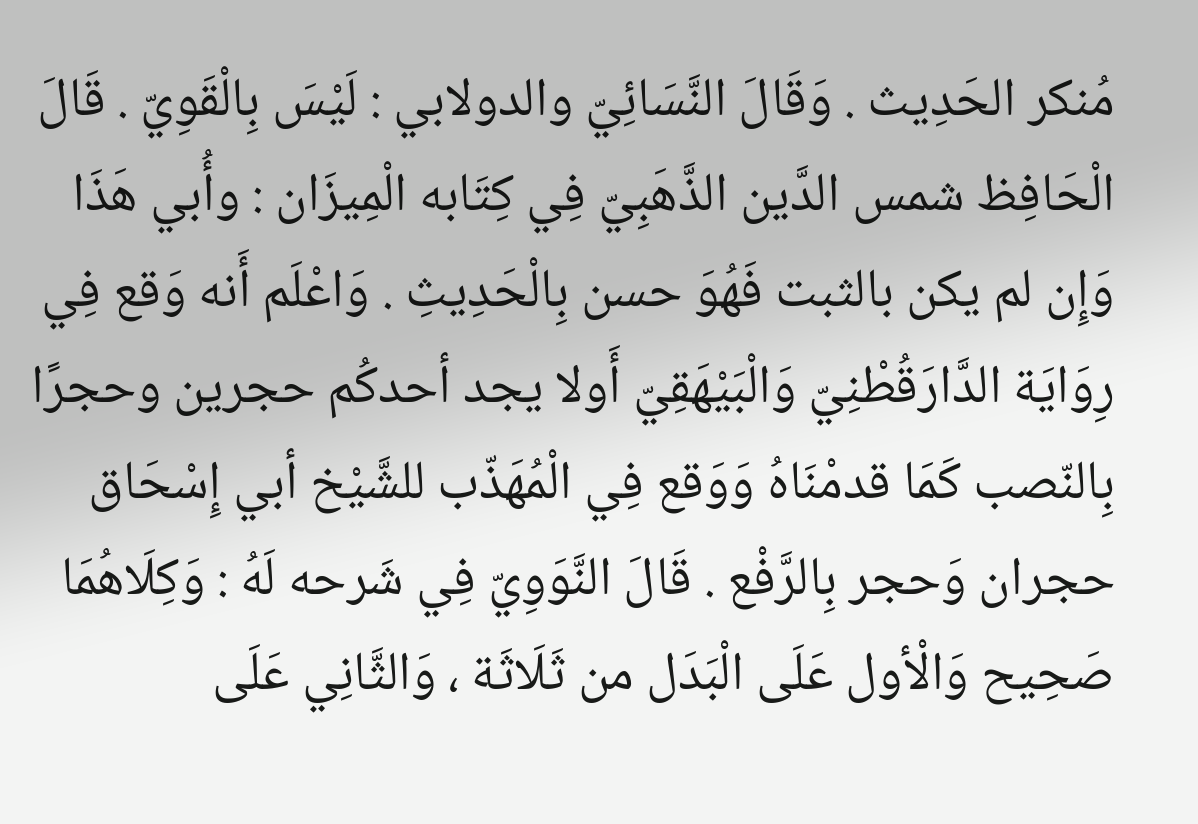مُنكر الحَدِيث . وَقَالَ النَّسَائِيّ والدولابي : لَيْسَ بِالْقَوِيّ . قَالَ الْحَافِظ شمس الدَّين الذَّهَبِيّ فِي كِتَابه الْمِيزَان : وأُبي هَذَا وَإِن لم يكن بالثبت فَهُوَ حسن بِالْحَدِيثِ . وَاعْلَم أَنه وَقع فِي رِوَايَة الدَّارَقُطْنِيّ وَالْبَيْهَقِيّ أَولا يجد أحدكُم حجرين وحجرًا بِالنّصب كَمَا قدمْنَاهُ وَوَقع فِي الْمُهَذّب للشَّيْخ أبي إِسْحَاق حجران وَحجر بِالرَّفْع . قَالَ النَّوَوِيّ فِي شَرحه لَهُ : وَكِلَاهُمَا صَحِيح وَالْأول عَلَى الْبَدَل من ثَلَاثَة ، وَالثَّانِي عَلَى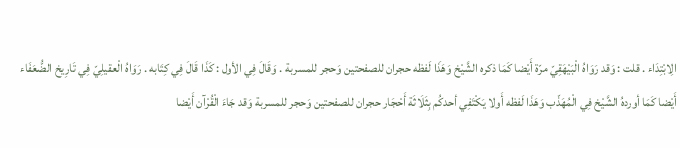الِابْتِدَاء . قلت : وَقد رَوَاهُ الْبَيْهَقِيّ مرّة أَيْضا كَمَا ذكره الشَّيْخ وَهَذَا لَفظه حجران للصفحتين وَحجر للمسربة . وَقَالَ فِي الأول : كَذَا قَالَ فِي كِتَابه . رَوَاهُ الْعقيلِيّ فِي تَارِيخ الضُّعَفَاء أَيْضا كَمَا أوردهُ الشَّيْخ فِي الْمُهَذّب وَهَذَا لَفظه أَولا يَكْتَفِي أحدكُم بِثَلَاثَة أَحْجَار حجران للصفحتين وَحجر للمسربة وَقد جَاءَ الْقُرْآن أَيْضا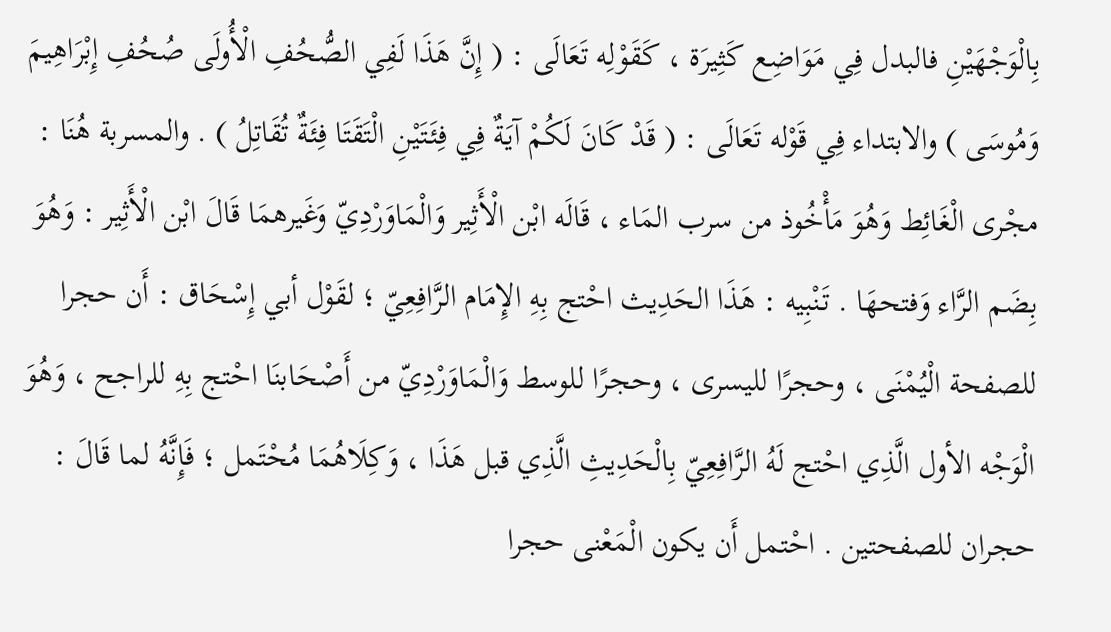بِالْوَجْهَيْنِ فالبدل فِي مَوَاضِع كَثِيرَة ، كَقَوْلِه تَعَالَى : ( إِنَّ هَذَا لَفِي الصُّحُفِ الْأُولَى صُحُفِ إِبْرَاهِيمَ وَمُوسَى ) والابتداء فِي قَوْله تَعَالَى : ( قَدْ كَانَ لَكُمْ آيَةٌ فِي فِئَتَيْنِ الْتَقَتَا فِئَةٌ تُقَاتِلُ ) . والمسربة هُنَا : مجْرى الْغَائِط وَهُوَ مَأْخُوذ من سرب المَاء ، قَالَه ابْن الْأَثِير وَالْمَاوَرْدِيّ وَغَيرهمَا قَالَ ابْن الْأَثِير : وَهُوَ بِضَم الرَّاء وَفتحهَا . تَنْبِيه : هَذَا الحَدِيث احْتج بِهِ الإِمَام الرَّافِعِيّ ؛ لقَوْل أبي إِسْحَاق : أَن حجرا للصفحة الْيُمْنَى ، وحجرًا لليسرى ، وحجرًا للوسط وَالْمَاوَرْدِيّ من أَصْحَابنَا احْتج بِهِ للراجح ، وَهُوَ الْوَجْه الأول الَّذِي احْتج لَهُ الرَّافِعِيّ بِالْحَدِيثِ الَّذِي قبل هَذَا ، وَكِلَاهُمَا مُحْتَمل ؛ فَإِنَّهُ لما قَالَ : حجران للصفحتين . احْتمل أَن يكون الْمَعْنى حجرا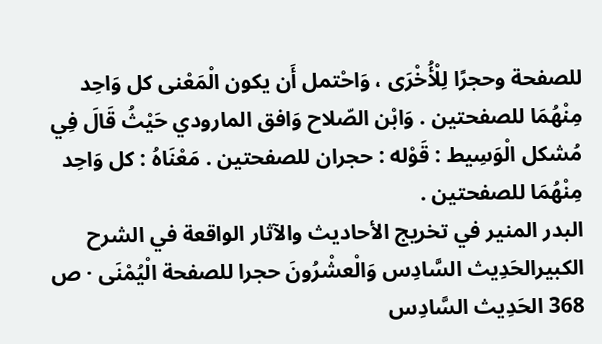للصفحة وحجرًا لِلْأُخْرَى ، وَاحْتمل أَن يكون الْمَعْنى كل وَاحِد مِنْهُمَا للصفحتين . وَابْن الصّلاح وَافق المارودي حَيْثُ قَالَ فِي مُشكل الْوَسِيط : قَوْله : حجران للصفحتين . مَعْنَاهُ : كل وَاحِد مِنْهُمَا للصفحتين .
البدر المنير في تخريج الأحاديث والآثار الواقعة في الشرح الكبيرالحَدِيث السَّادِس وَالْعشْرُونَ حجرا للصفحة الْيُمْنَى · ص 368 الحَدِيث السَّادِس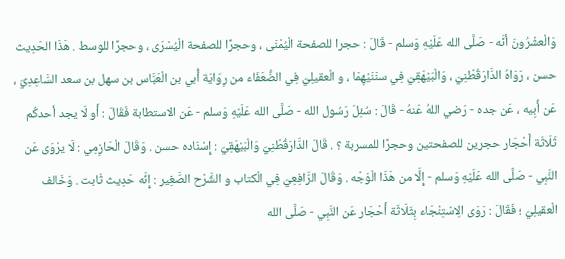وَالْعشْرُونَ أنَّه - صَلَّى الله عَلَيْهِ وَسلم - قَالَ : حجرا للصفحة الْيُمْنَى ، وحجرًا للصفحة الْيُسْرَى ، وحجرًا للوسط . هَذَا الحَدِيث حسن ، رَوَاهُ الدَّارَقُطْنِيّ ، وَالْبَيْهَقِيّ فِي سنَنَيْهِمَا ، و الْعقيلِيّ فِي الضُّعَفَاء من رِوَايَة أُبي بن الْعَبَّاس بن سهل بن سعد السَّاعِدِيّ ، عَن أَبِيه ، عَن جده - رَضي اللهُ عَنهُ - قَالَ : سُئِلَ رَسُول الله - صَلَّى الله عَلَيْهِ وَسلم - عَن الاستطابة فَقَالَ : أَو لَا يجد أحدكُم ثَلَاثَة أَحْجَار حجرين للصفحتين وحجرًا للمسربة ؟ . قَالَ الدَّارَقُطْنِيّ وَالْبَيْهَقِيّ : إِسْنَاده حسن . وَقَالَ الْحَازِمِي : لَا يرْوَى عَن النَّبِي - صَلَّى الله عَلَيْهِ وَسلم - إِلَّا من هَذَا الْوَجْه . وَقَالَ الرَّافِعِيّ فِي الْكتاب و الشَّرْح الصَّغِير : إِنَّه حَدِيث ثَابت . وَخَالف الْعقيلِيّ ؛ فَقَالَ : رَوَى الِاسْتِنْجَاء بِثَلَاثَة أَحْجَار عَن النَّبِي - صَلَّى الله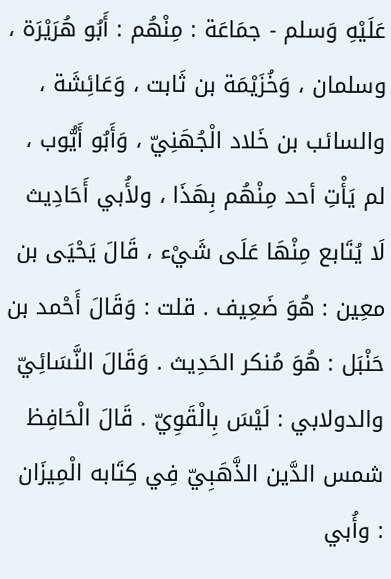عَلَيْهِ وَسلم - جمَاعَة : مِنْهُم : أَبُو هُرَيْرَة ، وسلمان ، وَخُزَيْمَة بن ثَابت ، وَعَائِشَة ، والسائب بن خَلاد الْجُهَنِيّ ، وَأَبُو أَيُّوب ، لم يَأْتِ أحد مِنْهُم بِهَذَا ، ولأُبي أَحَادِيث لَا يُتَابع مِنْهَا عَلَى شَيْء ، قَالَ يَحْيَى بن معِين : هُوَ ضَعِيف . قلت : وَقَالَ أَحْمد بن حَنْبَل : هُوَ مُنكر الحَدِيث . وَقَالَ النَّسَائِيّ والدولابي : لَيْسَ بِالْقَوِيّ . قَالَ الْحَافِظ شمس الدَّين الذَّهَبِيّ فِي كِتَابه الْمِيزَان : وأُبي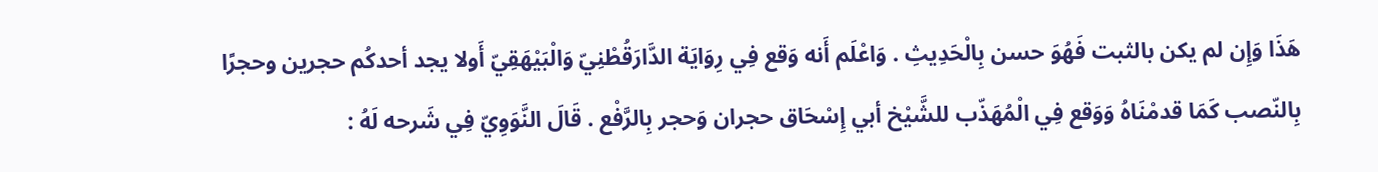هَذَا وَإِن لم يكن بالثبت فَهُوَ حسن بِالْحَدِيثِ . وَاعْلَم أَنه وَقع فِي رِوَايَة الدَّارَقُطْنِيّ وَالْبَيْهَقِيّ أَولا يجد أحدكُم حجرين وحجرًا بِالنّصب كَمَا قدمْنَاهُ وَوَقع فِي الْمُهَذّب للشَّيْخ أبي إِسْحَاق حجران وَحجر بِالرَّفْع . قَالَ النَّوَوِيّ فِي شَرحه لَهُ :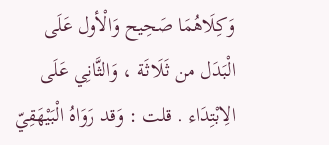وَكِلَاهُمَا صَحِيح وَالْأول عَلَى الْبَدَل من ثَلَاثَة ، وَالثَّانِي عَلَى الِابْتِدَاء . قلت : وَقد رَوَاهُ الْبَيْهَقِيّ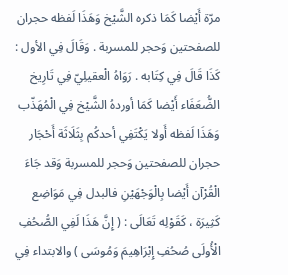مرّة أَيْضا كَمَا ذكره الشَّيْخ وَهَذَا لَفظه حجران للصفحتين وَحجر للمسربة . وَقَالَ فِي الأول : كَذَا قَالَ فِي كِتَابه . رَوَاهُ الْعقيلِيّ فِي تَارِيخ الضُّعَفَاء أَيْضا كَمَا أوردهُ الشَّيْخ فِي الْمُهَذّب وَهَذَا لَفظه أَولا يَكْتَفِي أحدكُم بِثَلَاثَة أَحْجَار حجران للصفحتين وَحجر للمسربة وَقد جَاءَ الْقُرْآن أَيْضا بِالْوَجْهَيْنِ فالبدل فِي مَوَاضِع كَثِيرَة ، كَقَوْلِه تَعَالَى : ( إِنَّ هَذَا لَفِي الصُّحُفِ الْأُولَى صُحُفِ إِبْرَاهِيمَ وَمُوسَى ) والابتداء فِي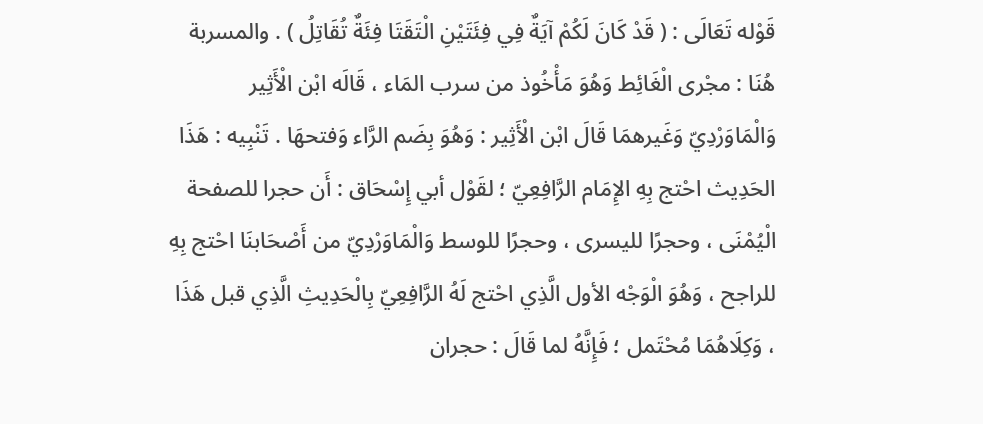قَوْله تَعَالَى : ( قَدْ كَانَ لَكُمْ آيَةٌ فِي فِئَتَيْنِ الْتَقَتَا فِئَةٌ تُقَاتِلُ ) . والمسربة هُنَا : مجْرى الْغَائِط وَهُوَ مَأْخُوذ من سرب المَاء ، قَالَه ابْن الْأَثِير وَالْمَاوَرْدِيّ وَغَيرهمَا قَالَ ابْن الْأَثِير : وَهُوَ بِضَم الرَّاء وَفتحهَا . تَنْبِيه : هَذَا الحَدِيث احْتج بِهِ الإِمَام الرَّافِعِيّ ؛ لقَوْل أبي إِسْحَاق : أَن حجرا للصفحة الْيُمْنَى ، وحجرًا لليسرى ، وحجرًا للوسط وَالْمَاوَرْدِيّ من أَصْحَابنَا احْتج بِهِ للراجح ، وَهُوَ الْوَجْه الأول الَّذِي احْتج لَهُ الرَّافِعِيّ بِالْحَدِيثِ الَّذِي قبل هَذَا ، وَكِلَاهُمَا مُحْتَمل ؛ فَإِنَّهُ لما قَالَ : حجران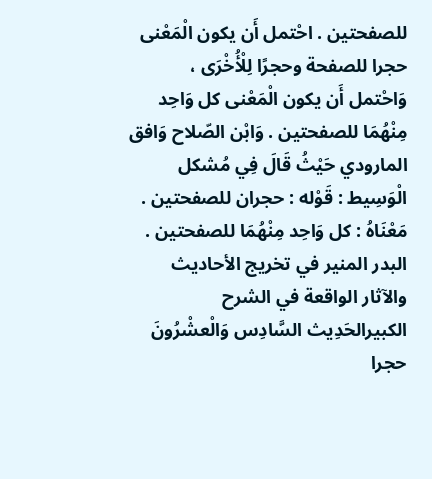للصفحتين . احْتمل أَن يكون الْمَعْنى حجرا للصفحة وحجرًا لِلْأُخْرَى ، وَاحْتمل أَن يكون الْمَعْنى كل وَاحِد مِنْهُمَا للصفحتين . وَابْن الصّلاح وَافق المارودي حَيْثُ قَالَ فِي مُشكل الْوَسِيط : قَوْله : حجران للصفحتين . مَعْنَاهُ : كل وَاحِد مِنْهُمَا للصفحتين .
البدر المنير في تخريج الأحاديث والآثار الواقعة في الشرح الكبيرالحَدِيث السَّادِس وَالْعشْرُونَ حجرا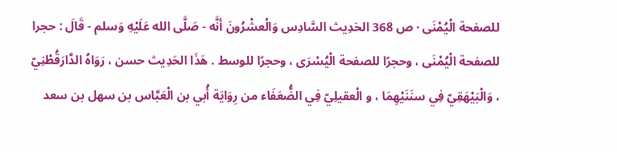للصفحة الْيُمْنَى · ص 368 الحَدِيث السَّادِس وَالْعشْرُونَ أنَّه - صَلَّى الله عَلَيْهِ وَسلم - قَالَ : حجرا للصفحة الْيُمْنَى ، وحجرًا للصفحة الْيُسْرَى ، وحجرًا للوسط . هَذَا الحَدِيث حسن ، رَوَاهُ الدَّارَقُطْنِيّ ، وَالْبَيْهَقِيّ فِي سنَنَيْهِمَا ، و الْعقيلِيّ فِي الضُّعَفَاء من رِوَايَة أُبي بن الْعَبَّاس بن سهل بن سعد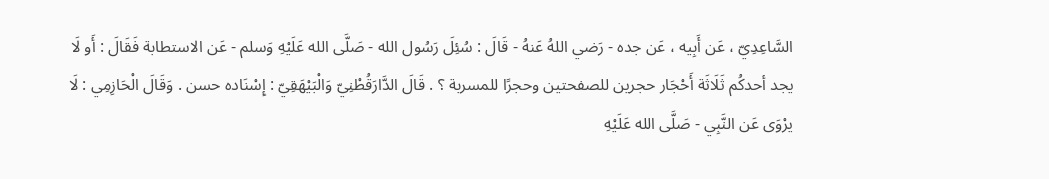السَّاعِدِيّ ، عَن أَبِيه ، عَن جده - رَضي اللهُ عَنهُ - قَالَ : سُئِلَ رَسُول الله - صَلَّى الله عَلَيْهِ وَسلم - عَن الاستطابة فَقَالَ : أَو لَا يجد أحدكُم ثَلَاثَة أَحْجَار حجرين للصفحتين وحجرًا للمسربة ؟ . قَالَ الدَّارَقُطْنِيّ وَالْبَيْهَقِيّ : إِسْنَاده حسن . وَقَالَ الْحَازِمِي : لَا يرْوَى عَن النَّبِي - صَلَّى الله عَلَيْهِ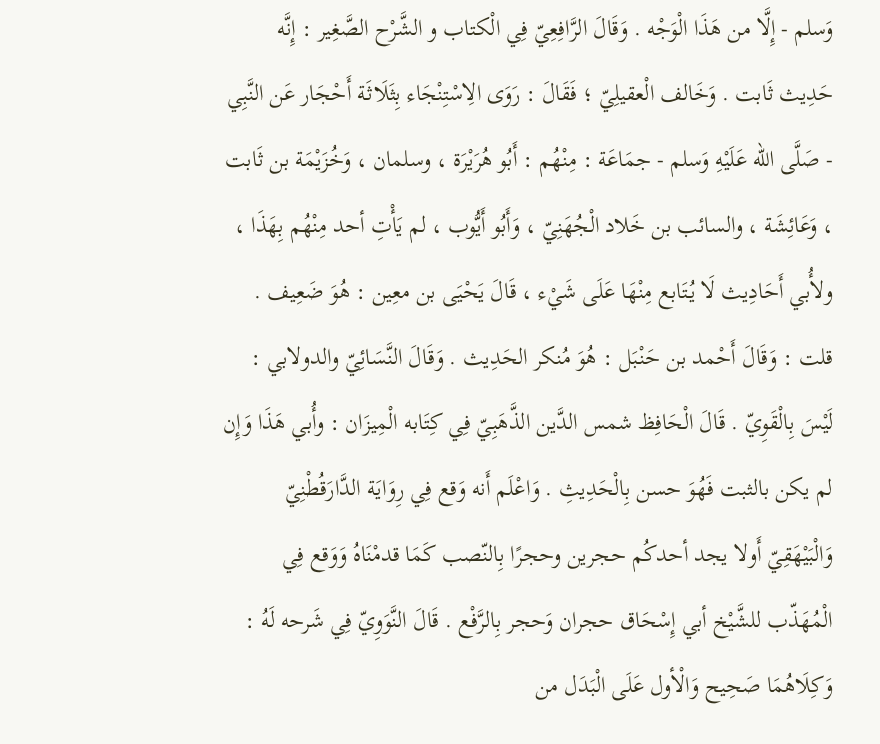وَسلم - إِلَّا من هَذَا الْوَجْه . وَقَالَ الرَّافِعِيّ فِي الْكتاب و الشَّرْح الصَّغِير : إِنَّه حَدِيث ثَابت . وَخَالف الْعقيلِيّ ؛ فَقَالَ : رَوَى الِاسْتِنْجَاء بِثَلَاثَة أَحْجَار عَن النَّبِي - صَلَّى الله عَلَيْهِ وَسلم - جمَاعَة : مِنْهُم : أَبُو هُرَيْرَة ، وسلمان ، وَخُزَيْمَة بن ثَابت ، وَعَائِشَة ، والسائب بن خَلاد الْجُهَنِيّ ، وَأَبُو أَيُّوب ، لم يَأْتِ أحد مِنْهُم بِهَذَا ، ولأُبي أَحَادِيث لَا يُتَابع مِنْهَا عَلَى شَيْء ، قَالَ يَحْيَى بن معِين : هُوَ ضَعِيف . قلت : وَقَالَ أَحْمد بن حَنْبَل : هُوَ مُنكر الحَدِيث . وَقَالَ النَّسَائِيّ والدولابي : لَيْسَ بِالْقَوِيّ . قَالَ الْحَافِظ شمس الدَّين الذَّهَبِيّ فِي كِتَابه الْمِيزَان : وأُبي هَذَا وَإِن لم يكن بالثبت فَهُوَ حسن بِالْحَدِيثِ . وَاعْلَم أَنه وَقع فِي رِوَايَة الدَّارَقُطْنِيّ وَالْبَيْهَقِيّ أَولا يجد أحدكُم حجرين وحجرًا بِالنّصب كَمَا قدمْنَاهُ وَوَقع فِي الْمُهَذّب للشَّيْخ أبي إِسْحَاق حجران وَحجر بِالرَّفْع . قَالَ النَّوَوِيّ فِي شَرحه لَهُ : وَكِلَاهُمَا صَحِيح وَالْأول عَلَى الْبَدَل من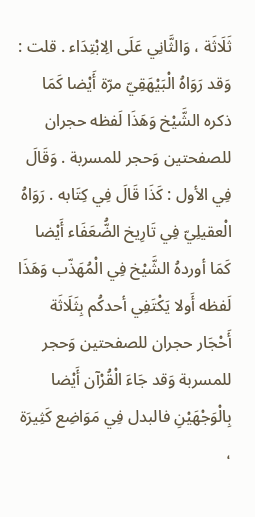ثَلَاثَة ، وَالثَّانِي عَلَى الِابْتِدَاء . قلت : وَقد رَوَاهُ الْبَيْهَقِيّ مرّة أَيْضا كَمَا ذكره الشَّيْخ وَهَذَا لَفظه حجران للصفحتين وَحجر للمسربة . وَقَالَ فِي الأول : كَذَا قَالَ فِي كِتَابه . رَوَاهُ الْعقيلِيّ فِي تَارِيخ الضُّعَفَاء أَيْضا كَمَا أوردهُ الشَّيْخ فِي الْمُهَذّب وَهَذَا لَفظه أَولا يَكْتَفِي أحدكُم بِثَلَاثَة أَحْجَار حجران للصفحتين وَحجر للمسربة وَقد جَاءَ الْقُرْآن أَيْضا بِالْوَجْهَيْنِ فالبدل فِي مَوَاضِع كَثِيرَة ،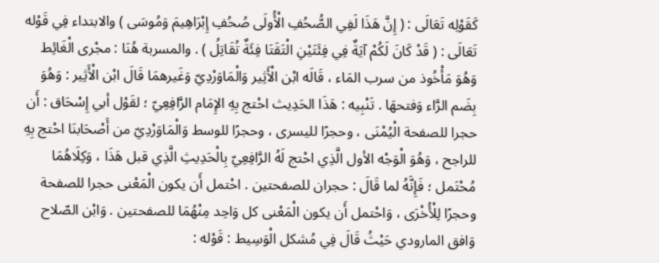كَقَوْلِه تَعَالَى : ( إِنَّ هَذَا لَفِي الصُّحُفِ الْأُولَى صُحُفِ إِبْرَاهِيمَ وَمُوسَى ) والابتداء فِي قَوْله تَعَالَى : ( قَدْ كَانَ لَكُمْ آيَةٌ فِي فِئَتَيْنِ الْتَقَتَا فِئَةٌ تُقَاتِلُ ) . والمسربة هُنَا : مجْرى الْغَائِط وَهُوَ مَأْخُوذ من سرب المَاء ، قَالَه ابْن الْأَثِير وَالْمَاوَرْدِيّ وَغَيرهمَا قَالَ ابْن الْأَثِير : وَهُوَ بِضَم الرَّاء وَفتحهَا . تَنْبِيه : هَذَا الحَدِيث احْتج بِهِ الإِمَام الرَّافِعِيّ ؛ لقَوْل أبي إِسْحَاق : أَن حجرا للصفحة الْيُمْنَى ، وحجرًا لليسرى ، وحجرًا للوسط وَالْمَاوَرْدِيّ من أَصْحَابنَا احْتج بِهِ للراجح ، وَهُوَ الْوَجْه الأول الَّذِي احْتج لَهُ الرَّافِعِيّ بِالْحَدِيثِ الَّذِي قبل هَذَا ، وَكِلَاهُمَا مُحْتَمل ؛ فَإِنَّهُ لما قَالَ : حجران للصفحتين . احْتمل أَن يكون الْمَعْنى حجرا للصفحة وحجرًا لِلْأُخْرَى ، وَاحْتمل أَن يكون الْمَعْنى كل وَاحِد مِنْهُمَا للصفحتين . وَابْن الصّلاح وَافق المارودي حَيْثُ قَالَ فِي مُشكل الْوَسِيط : قَوْله :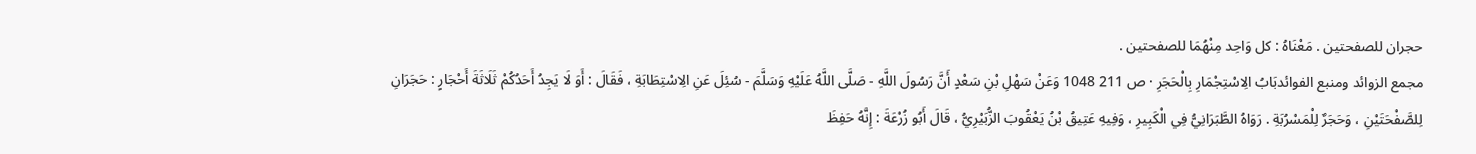حجران للصفحتين . مَعْنَاهُ : كل وَاحِد مِنْهُمَا للصفحتين .
مجمع الزوائد ومنبع الفوائدبَابُ الِاسْتِجْمَارِ بِالْحَجَرِ · ص 211 1048 وَعَنْ سَهْلِ بْنِ سَعْدٍ أَنَّ رَسُولَ اللَّهِ - صَلَّى اللَّهُ عَلَيْهِ وَسَلَّمَ - سُئِلَ عَنِ الِاسْتِطَابَةِ ، فَقَالَ : أَوَ لَا يَجِدُ أَحَدُكُمْ ثَلَاثَةَ أَحْجَارٍ : حَجَرَانِ لِلصَّفْحَتَيْنِ ، وَحَجَرٌ لِلْمَسْرُبَةِ . رَوَاهُ الطَّبَرَانِيُّ فِي الْكَبِيرِ ، وَفِيهِ عَتِيقُ بْنُ يَعْقُوبَ الزُّبَيْرِيُّ ، قَالَ أَبُو زُرْعَةَ : إِنَّهُ حَفِظَ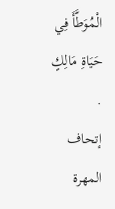الْمُوَطَّأَ فِي حَيَاةِ مَالِكٍ .
إتحاف المهرة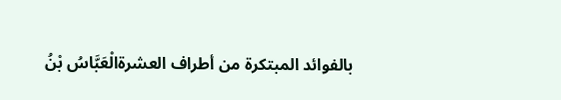بالفوائد المبتكرة من أطراف العشرةالْعَبَّاسُ بْنُ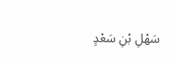سَهْلِ بْنِ سَعْدٍ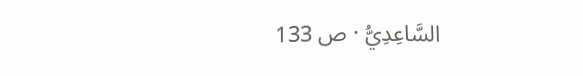السَّاعِدِيُّ · ص 133